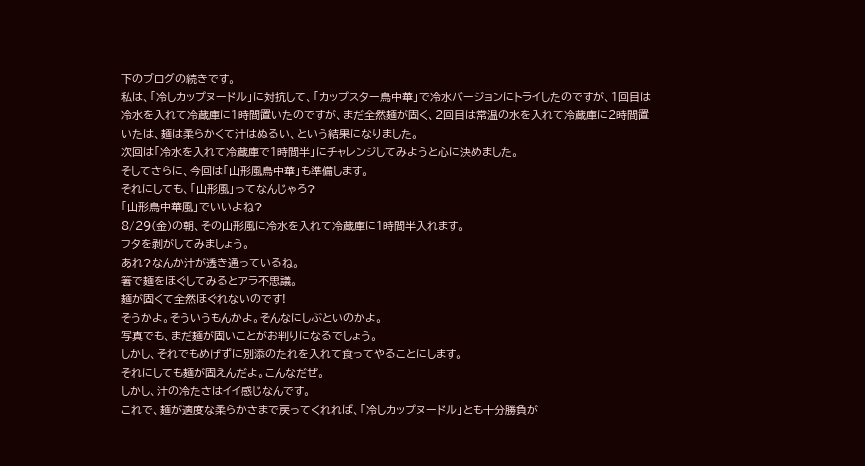下のブログの続きです。
私は、「冷しカップヌードル」に対抗して、「カップスター鳥中華」で冷水バージョンにトライしたのですが、1回目は冷水を入れて冷蔵庫に1時間置いたのですが、まだ全然麺が固く、2回目は常温の水を入れて冷蔵庫に2時間置いたは、麺は柔らかくて汁はぬるい、という結果になりました。
次回は「冷水を入れて冷蔵庫で1時間半」にチャレンジしてみようと心に決めました。
そしてさらに、今回は「山形風鳥中華」も準備します。
それにしても、「山形風」ってなんじゃろ?
「山形鳥中華風」でいいよね?
8/29(金)の朝、その山形風に冷水を入れて冷蔵庫に1時間半入れます。
フタを剥がしてみましょう。
あれ?なんか汁が透き通っているね。
箸で麺をほぐしてみるとアラ不思議。
麺が固くて全然ほぐれないのです!
そうかよ。そういうもんかよ。そんなにしぶといのかよ。
写真でも、まだ麺が固いことがお判りになるでしょう。
しかし、それでもめげずに別添のたれを入れて食ってやることにします。
それにしても麺が固えんだよ。こんなだぜ。
しかし、汁の冷たさはイイ感じなんです。
これで、麺が適度な柔らかさまで戻ってくれれば、「冷しカップヌードル」とも十分勝負が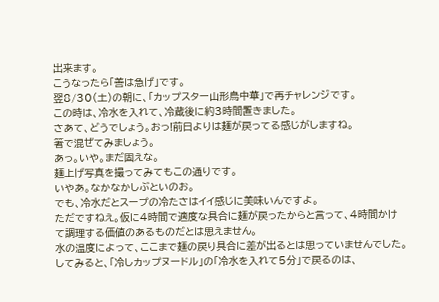出来ます。
こうなったら「善は急げ」です。
翌8/30(土)の朝に、「カップスター山形鳥中華」で再チャレンジです。
この時は、冷水を入れて、冷蔵後に約3時間置きました。
さあて、どうでしょう。おっ!前日よりは麺が戻ってる感じがしますね。
箸で混ぜてみましょう。
あっ。いや。まだ固えな。
麺上げ写真を撮ってみてもこの通りです。
いやあ。なかなかしぶといのお。
でも、冷水だとスープの冷たさはイイ感じに美味いんですよ。
ただですねえ。仮に4時間で適度な具合に麺が戻ったからと言って、4時間かけて調理する価値のあるものだとは思えません。
水の温度によって、ここまで麺の戻り具合に差が出るとは思っていませんでした。
してみると、「冷しカップヌードル」の「冷水を入れて5分」で戻るのは、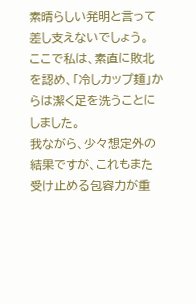素晴らしい発明と言って差し支えないでしょう。
ここで私は、素直に敗北を認め、「冷しカップ麺」からは潔く足を洗うことにしました。
我ながら、少々想定外の結果ですが、これもまた受け止める包容力が重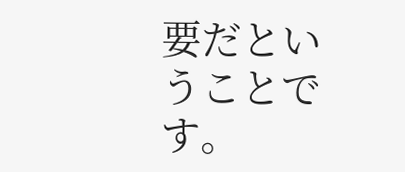要だということです。